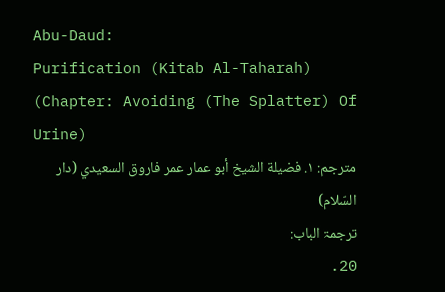Abu-Daud:
Purification (Kitab Al-Taharah)
(Chapter: Avoiding (The Splatter) Of Urine)
مترجم: ١. فضيلة الشيخ أبو عمار عمر فاروق السعيدي (دار السّلام)
ترجمۃ الباب:
20.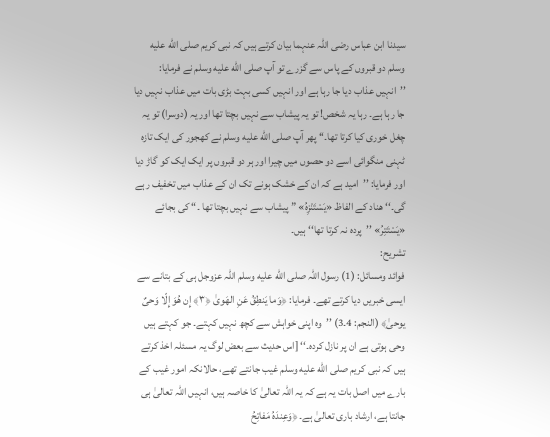سیدنا ابن عباس رضی اللہ عنہما بیان کرتے ہیں کہ نبی کریم صلى الله عليه وسلم دو قبروں کے پاس سے گزرے تو آپ صلى الله عليه وسلم نے فرمایا: ’’انہیں عذاب دیا جا رہا ہے اور انہیں کسی بہت بڑی بات میں عذاب نہیں دیا جا رہا ہے۔ رہا یہ شخص! تو یہ پیشاب سے نہیں بچتا تھا اور یہ (دوسرا) تو یہ چغل خوری کیا کرتا تھا۔‘‘ پھر آپ صلى الله عليه وسلم نے کھجور کی ایک تازہ ٹہنی منگوائی اسے دو حصوں میں چیرا اور ہر دو قبروں پر ایک ایک کو گاڑ دیا اور فرمایا: ’’امید ہے کہ ان کے خشک ہونے تک ان کے عذاب میں تخفیف رہے گی۔‘‘ هناد کے الفاظ «يَسْتَنْزِهُ» ” پیشاب سے نہیں بچتا تھا ۔“ کی بجائے «يَسْتَتِرُ» ’’پردہ نہ کرتا تھا‘‘ ہیں۔
تشریح:
فوائد ومسائل: (1) رسول اللہ صلى الله عليه وسلم اللہ عزوجل ہی کے بتانے سے ایسی خبریں دیا کرتے تھے۔ فرمایا: ﴿وَما يَنطِقُ عَنِ الهَوىٰ ﴿٣﴾ إِن هُوَ إِلّا وَحىٌ يوحىٰ﴾ (النجم: 4۔3) ’’وہ اپنی خواہش سے کچھ نہیں کہتے۔ جو کہتے ہیں وحی ہوتی ہے ان پر نازل کردہ۔‘‘ [اس حدیث سے بعض لوگ یہ مسئلہ اخذ کرتے ہیں کہ نبی کریم صلى الله عليه وسلم غیب جانتے تھے، حالانکہ امور غیب کے بارے میں اصل بات یہ ہے کہ یہ اللہ تعالیٰ کا خاصہ ہیں، انہیں اللہ تعالیٰ ہی جانتا ہے، ارشاد باری تعالیٰ ہے۔ ﴿وَعِندَهُ مَفاتِحُ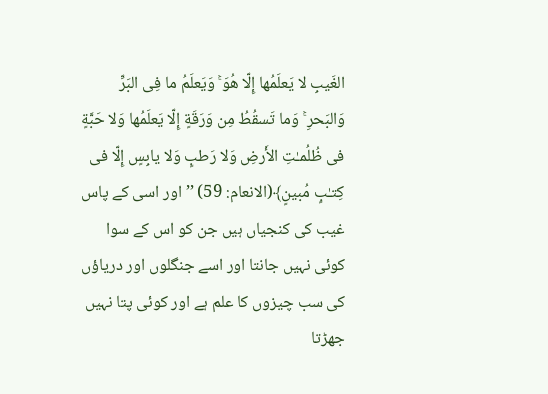الغَيبِ لا يَعلَمُها إِلّا هُوَ ۚ وَيَعلَمُ ما فِى البَرِّ وَالبَحرِ ۚ وَما تَسقُطُ مِن وَرَقَةٍ إِلّا يَعلَمُها وَلا حَبَّةٍ فى ظُلُمـٰتِ الأَرضِ وَلا رَطبٍ وَلا يابِسٍ إِلّا فى كِتـٰبٍ مُبينٍ﴾(الانعام: 59) ’’اور اسی کے پاس غیب کی کنجیاں ہیں جن کو اس کے سوا کوئی نہیں جانتا اور اسے جنگلوں اور دریاؤں کی سب چیزوں کا علم ہے اور کوئی پتا نہیں جھڑتا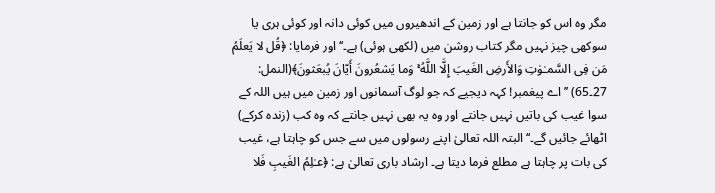مگر وہ اس کو جانتا ہے اور زمین کے اندھیروں میں کوئی دانہ اور کوئی ہری یا سوکھی چیز نہیں مگر کتاب روشن میں (لکھی ہوئی) ہے۔‘‘ اور فرمایا: ﴿قُل لا يَعلَمُ مَن فِى السَّمـٰوٰتِ وَالأَرضِ الغَيبَ إِلَّا اللَّهُ ۚ وَما يَشعُرونَ أَيّانَ يُبعَثونَ﴾(النمل: 27۔65) ’’اے پیغمبر! کہہ دیجیے کہ جو لوگ آسمانوں اور زمین میں ہیں اللہ کے سوا غیب کی باتیں نہیں جانتے اور وہ یہ بھی نہیں جانتے کہ وہ کب (زندہ کرکے) اٹھائے جائیں گے۔‘‘ البتہ اللہ تعالیٰ اپنے رسولوں میں سے جس کو چاہتا ہے، غیب کی بات پر چاہتا ہے مطلع فرما دیتا ہے۔ ارشاد باری تعالیٰ ہے: ﴿عـٰلِمُ الغَيبِ فَلا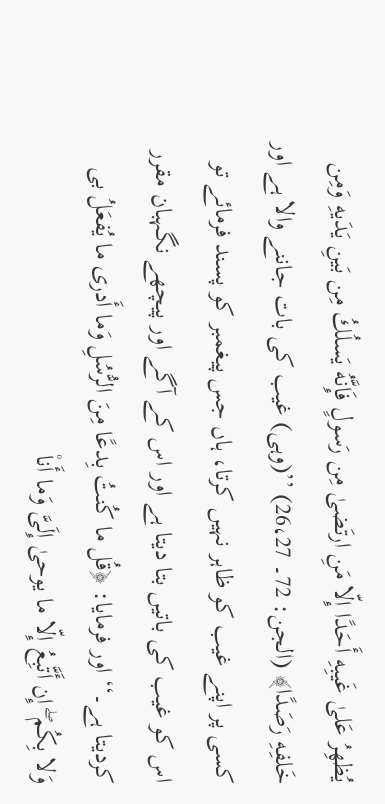يُظهِرُ عَلىٰ غَيبِهِ أَحَدًا إِلّا مَنِ ارتَضىٰ مِن رَسولٍ فَإِنَّهُ يَسلُكُ مِن بَينِ يَدَيهِ وَمِن خَلفِهِ رَصَدًا﴾ (الجن: 72۔ 26،27) ’’(وہی) غیب کی بات جاننے والا ہے اور کسی پر اپنے غیب کو ظاہر نہیں کرتا، ہاں جس پیغمبر کو پسند فرمائے تو اس کو غیب کی باتیں بتا دیتا ہے اور اس کے آگے اور پیچھے نگہبان مقرر کردیتا ہے۔‘‘ اور فرمایا: ﴿قُل ما كُنتُ بِدعًا مِنَ الرُّسُلِ وَما أَدرى ما يُفعَلُ بى وَلا بِكُم ۖ إِن أَتَّبِعُ إِلّا ما يوحىٰ إِلَىَّ وَما أَنا۠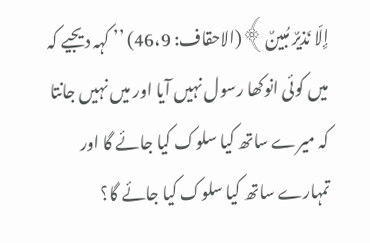إِلّا نَذيرٌ مُبينٌ﴾(الاحقاف: 46،9) ’’ کہہ دیجیے کہ میں کوئی انوکھا رسول نہیں آیا اور میں نہیں جانتا کہ میرے ساتھ کیا سلوک کیا جائے گا اور تمہارے ساتھ کیا سلوک کیا جائے گا؟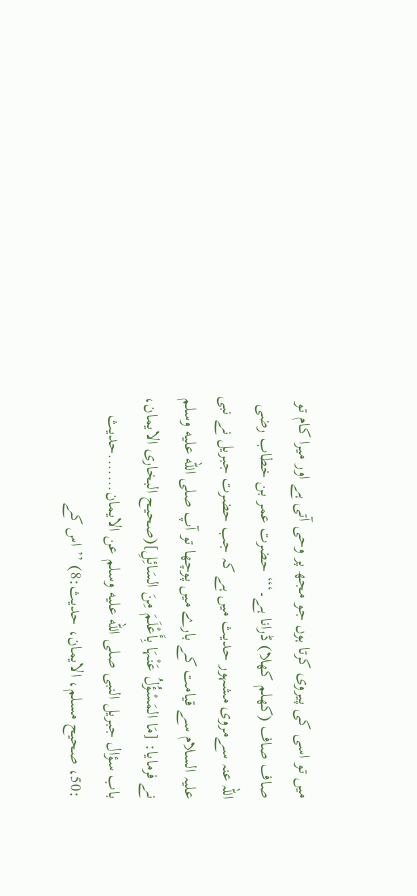میں تو اسی کی پیروی کرتا ہوں جو مجھ پر وحی آتی ہے اور میرا کام تو صاف صاف (کھلم کھلا) ڈرانا ہے۔‘‘‘ حضرت عمر بن خطاب رضی اللہ عنہ سےمروی مشہور حدیث میں ہے کہ جب حضرت جبریل نے نبی علیہ السلام سے قیامت کے بارے میں پوچھا تو آپ صلى الله عليه وسلم نے فرمایا: [مَا المَسْؤُلُ عَنْہَا بِأَعْلَمَ مِنَ السَائِلِ](صحیح البخاری الایمان، باب سؤال جبریل النبی صلى الله عليه وسلم عن الایمان.......حدیث :50، صحیح مسلم، الایمان، حدیث:8) ’’ اس کے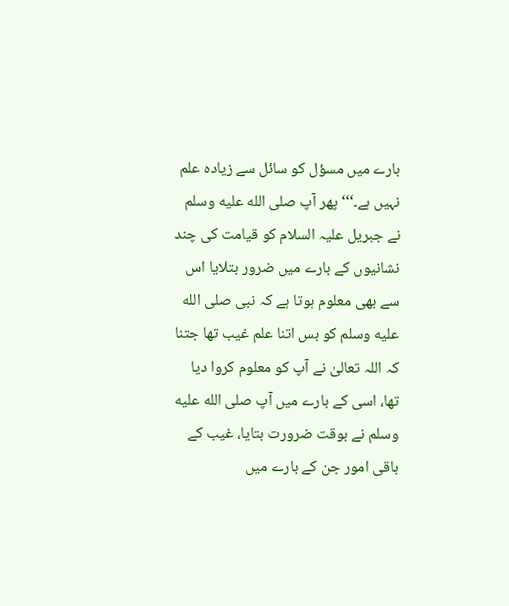بارے میں مسؤل کو سائل سے زیادہ علم نہیں ہے۔‘‘‘ پھر آپ صلى الله عليه وسلم نے جبریل علیہ السلام کو قیامت کی چند نشانیوں کے بارے میں ضرور بتلایا اس سے بھی معلوم ہوتا ہے کہ نبی صلى الله عليه وسلم کو بس اتنا علم غیب تھا جتنا کہ اللہ تعالیٰ نے آپ کو معلوم کروا دیا تھا، اسی کے بارے میں آپ صلى الله عليه وسلم نے بوقت ضرورت بتایا، غیب کے باقی امور جن کے بارے میں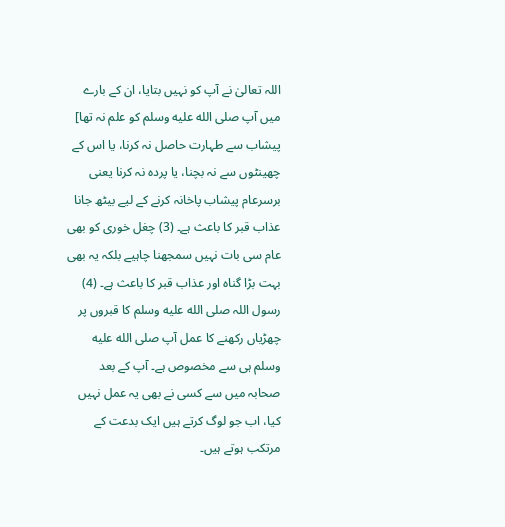اللہ تعالیٰ نے آپ کو نہیں بتایا، ان کے بارے میں آپ صلى الله عليه وسلم کو علم نہ تھا] پیشاب سے طہارت حاصل نہ کرنا، یا اس کے چھینٹوں سے نہ بچنا، یا پردہ نہ کرنا یعنی برسرعام پیشاب پاخانہ کرنے کے لیے بیٹھ جانا عذاب قبر کا باعث ہے۔ (3) چغل خوری کو بھی عام سی بات نہیں سمجھنا چاہیے بلکہ یہ بھی بہت بڑا گناہ اور عذاب قبر کا باعث ہے۔ (4) رسول اللہ صلى الله عليه وسلم کا قبروں پر چھڑیاں رکھنے کا عمل آپ صلى الله عليه وسلم ہی سے مخصوص ہے۔ آپ کے بعد صحابہ میں سے کسی نے بھی یہ عمل نہیں کیا، اب جو لوگ کرتے ہیں ایک بدعت کے مرتکب ہوتے ہیں۔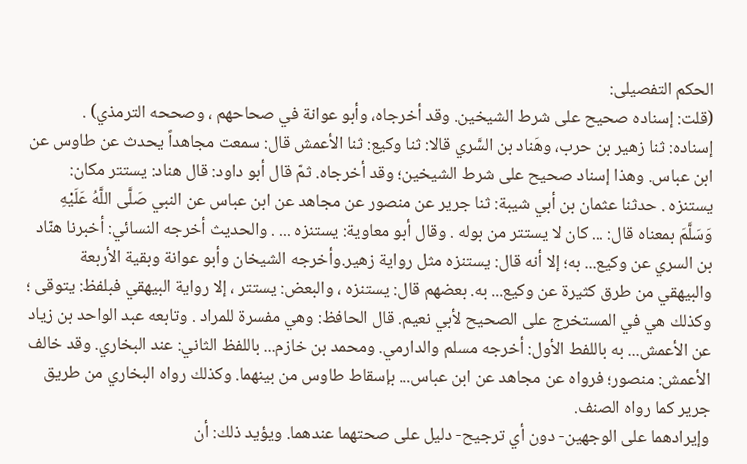الحکم التفصیلی:
(قلت: إسناده صحيح على شرط الشيخين. وقد أخرجاه، وأبو عوانة في صحاحهم ، وصححه الترمذي) .
إسناده: ثنا زهير بن حرب، وهَناد بن السَّري قالا: ثنا وكيع: ثنا الأعمش قال: سمعت مجاهداً يحدث عن طاوس عن ابن عباس. وهذا إسناد صحيح على شرط الشيخين؛ وقد أخرجاه. ثمّ قال أبو داود: قال هناد: يستتر مكان: يستنزه . حدثنا عثمان بن أبي شيبة: ثنا جرير عن منصور عن مجاهد عن ابن عباس عن النبي صَلَّى اللَّهُ عَلَيْهِ وَسَلَّمَ بمعناه قال: ... كان لا يستتر من بوله . وقال أبو معاوية: يستنزه ... . والحديث أخرجه النسائي: أخبرنا هنّاد بن السري عن وكيع... به؛ إلا أنه قال: يستنزه مثل رواية زهير.وأخرجه الشيخان وأبو عوانة وبقية الأربعة والبيهقي من طرق كثيرة عن وكيع... به. بعضهم قال: يستنزه ، والبعض: يستتر ، إلا رواية البيهقي فبلفظ: يتوقى ؛ وكذلك هي في المستخرج على الصحيح لأبي نعيم. قال الحافظ: وهي مفسرة للمراد . وتابعه عبد الواحد بن زياد عن الأعمش... به باللفط الأول: أخرجه مسلم والدارمي. ومحمد بن خازم... باللفظ الثاني: عند البخاري. وقد خالف الأعمش: منصور؛ فرواه عن مجاهد عن ابن عباس... بإسقاط طاوس من بينهما. وكذلك رواه البخاري من طريق جرير كما رواه الصنف.
وإيرادهما على الوجهين- دون أي ترجيح- دليل على صحتهما عندهما. ويؤيد ذلك: أن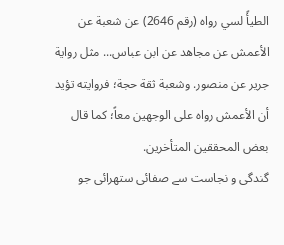الطيأً لسي رواه (رقم 2646) عن شعبة عن الأعمش عن مجاهد عن ابن عباس... مثل رواية جرير عن منصور. وشعبة ثقة حجة؛ فروايته تؤيد أن الأعمش رواه على الوجهين معاً؛ كما قال بعض المحققين المتأخرين.
گندگی و نجاست سے صفائی ستھرائی جو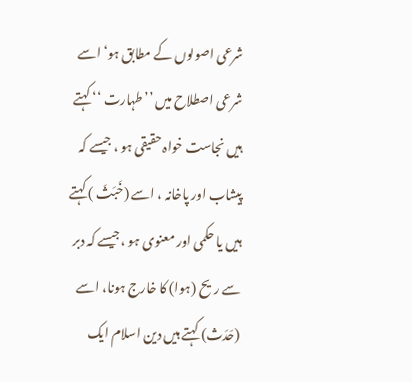شرعی اصولوں کے مطابق ہو‘ اسے شرعی اصطلاح میں ’’طہارت ‘‘ کہتے ہیں نجاست خواہ حقیقی ہو ، جیسے کہ پیشاب اور پاخانہ ، اسے (خَبَثَ ) کہتے ہیں یا حکمی اور معنوی ہو ،جیسے کہ دبر سے ریح (ہوا) کا خارج ہونا، اسے (حَدَث) کہتے ہیں دین اسلام ایک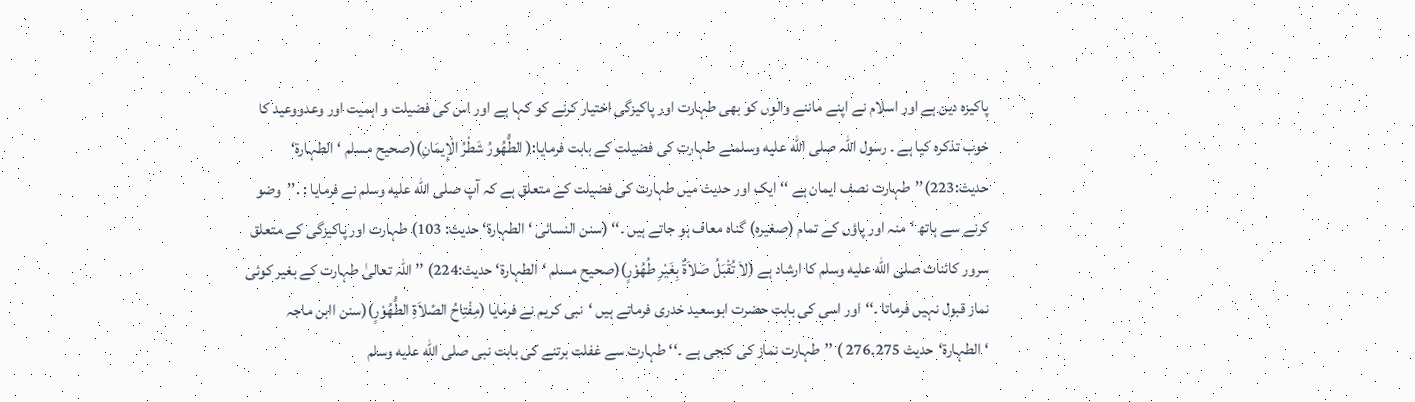پاکیزہ دین ہے اور اسلام نے اپنے ماننے والوں کو بھی طہارت اور پاکیزگی اختیار کرنے کو کہا ہے اور اس کی فضیلت و اہمیت اور وعدووعید کا خوب تذکرہ کیا ہے ۔ رسول اللہ صلى الله عليه وسلمنے طہارت کی فضیلت کے بابت فرمایا:( الطُّهُورُ شَطْرُ الْإِيمَانِ)(صحیح مسلم ‘الطہارۃ‘ حدیث:223)’’طہارت نصف ایمان ہے ‘‘ ایک اور حدیث میں طہارت کی فضیلت کے متعلق ہے کہ آپ صلى الله عليه وسلم نے فرمایا : .’’وضو کرنے سے ہاتھ ‘منہ اور پاؤں کے تمام (صغیرہ) گناہ معاف ہو جاتے ہیں ۔‘‘ (سنن النسائی ‘ الطہارۃ‘ حدیث: 103) طہارت اور پاکیزگی کے متعلق سرور کائنات صلى الله عليه وسلم کا ارشاد ہے (لاَ تُقْبَلُ صَلاَةٌ بِغَيْرِ طُهُوْرٍ)(صحيح مسلم ‘الطہارۃ‘ حدیث:224) ’’ اللہ تعالیٰ طہارت کے بغیر کوئی نماز قبول نہیں فرماتا ۔‘‘اور اسی کی بابت حضرت ابوسعید خدری فرماتے ہیں ‘نبی کریم نے فرمایا (مِفْتِاحُ الصَّلاَةِ الطُّهُوْرٍ)(سنن اابن ماجہ ‘الطہارۃ‘حدیث 275۔276 ) ’’طہارت نماز کی کنجی ہے ۔‘‘ طہارت سے غفلت برتنے کی بابت نبی صلى الله عليه وسلم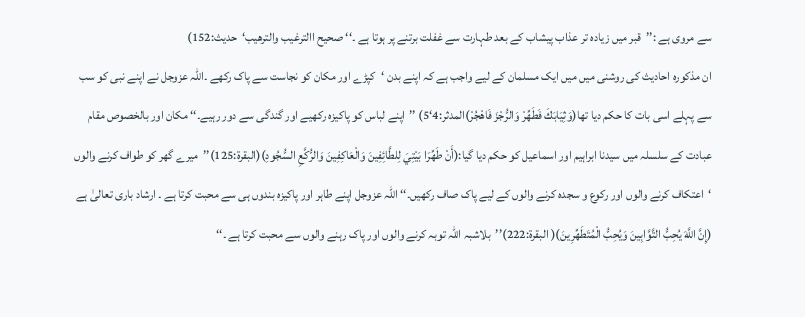سے مروی ہے :’’قبر میں زیادہ تر عذاب پیشاب کے بعد طہارت سے غفلت برتنے پر ہوتا ہے ۔‘‘ صحیح االترغیب والترھیب‘حدیث:152)
ان مذکورہ احادیث کی روشنی میں میں ایک مسلمان کے لیے واجب ہے کہ اپنے بدن ‘کپڑے اور مکان کو نجاست سے پاک رکھے ۔اللہ عزوجل نے اپنے نبی کو سب سے پہلے اسی بات کا حکم دیا تھا(وَثِيَابَكَ فَطَهِّرْ وَالرُّجْزَ فَاهْجُرْ)المدثر:4‘5) ’’اپنے لباس کو پاکیزہ رکھیے اور گندگی سے دور رہیے۔‘‘ مکان اور بالخصوص مقام عبادت کے سلسلہ میں سیدنا ابراہیم اور اسماعیل کو حکم دیا گیا:(أَنْ طَهِّرَا بَيْتِيَ لِلطَّائِفِينَ وَالْعَاكِفِينَ وَالرُّكَّعِ السُّجُودِ)(البقرۃ:125)’’میرے گھر کو طواف کرنے والوں ‘اعتکاف کرنے والوں اور رکوع و سجدہ کرنے والوں کے لیے پاک صاف رکھیں۔‘‘ اللہ عزوجل اپنے طاہر اور پاکیزہ بندوں ہی سے محبت کرتا ہے ۔ ارشاد باری تعالیٰ ہے (إِنَّ اللَّهَ يُحِبُّ التَّوَّابِينَ وَيُحِبُّ الْمُتَطَهِّرِينَ)( البقرۃ:222)’’بلاشبہ اللہ توبہ کرنے والوں اور پاک رہنے والوں سے محبت کرتا ہے ۔‘‘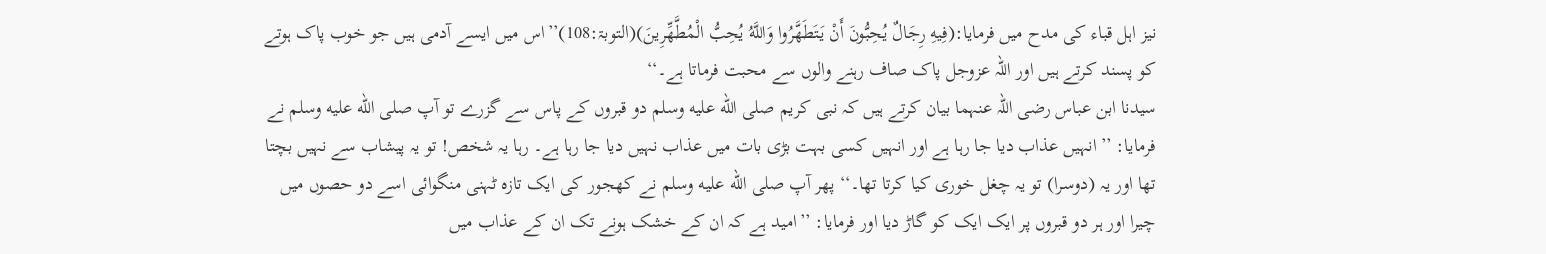نیز اہل قباء کی مدح میں فرمایا:(فِيهِ رِجَالٌ يُحِبُّونَ أَنْ يَتَطَهَّرُوا وَاللَّهُ يُحِبُّ الْمُطَّهِّرِينَ)(التوبۃ:108)’’اس میں ایسے آدمی ہیں جو خوب پاک ہوتے کو پسند کرتے ہیں اور اللہ عزوجل پاک صاف رہنے والوں سے محبت فرماتا ہے۔‘‘
سیدنا ابن عباس رضی اللہ عنہما بیان کرتے ہیں کہ نبی کریم صلى الله عليه وسلم دو قبروں کے پاس سے گزرے تو آپ صلى الله عليه وسلم نے فرمایا: ’’انہیں عذاب دیا جا رہا ہے اور انہیں کسی بہت بڑی بات میں عذاب نہیں دیا جا رہا ہے۔ رہا یہ شخص! تو یہ پیشاب سے نہیں بچتا تھا اور یہ (دوسرا) تو یہ چغل خوری کیا کرتا تھا۔‘‘ پھر آپ صلى الله عليه وسلم نے کھجور کی ایک تازہ ٹہنی منگوائی اسے دو حصوں میں چیرا اور ہر دو قبروں پر ایک ایک کو گاڑ دیا اور فرمایا: ’’امید ہے کہ ان کے خشک ہونے تک ان کے عذاب میں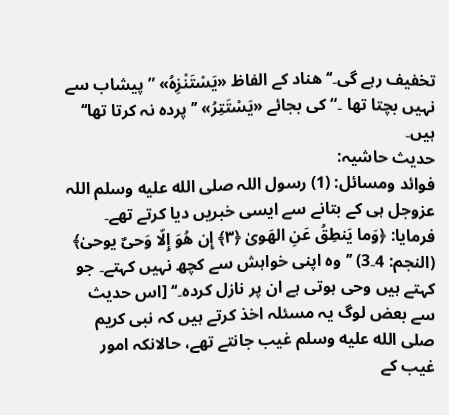تخفیف رہے گی۔‘‘ هناد کے الفاظ «يَسْتَنْزِهُ» ” پیشاب سے نہیں بچتا تھا ۔“ کی بجائے «يَسْتَتِرُ» ’’پردہ نہ کرتا تھا‘‘ ہیں۔
حدیث حاشیہ:
فوائد ومسائل: (1) رسول اللہ صلى الله عليه وسلم اللہ عزوجل ہی کے بتانے سے ایسی خبریں دیا کرتے تھے۔ فرمایا: ﴿وَما يَنطِقُ عَنِ الهَوىٰ ﴿٣﴾ إِن هُوَ إِلّا وَحىٌ يوحىٰ﴾ (النجم: 4۔3) ’’وہ اپنی خواہش سے کچھ نہیں کہتے۔ جو کہتے ہیں وحی ہوتی ہے ان پر نازل کردہ۔‘‘ [اس حدیث سے بعض لوگ یہ مسئلہ اخذ کرتے ہیں کہ نبی کریم صلى الله عليه وسلم غیب جانتے تھے، حالانکہ امور غیب کے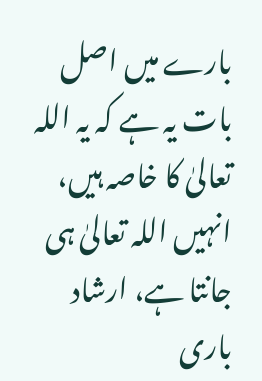بارے میں اصل بات یہ ہے کہ یہ اللہ تعالیٰ کا خاصہ ہیں، انہیں اللہ تعالیٰ ہی جانتا ہے، ارشاد باری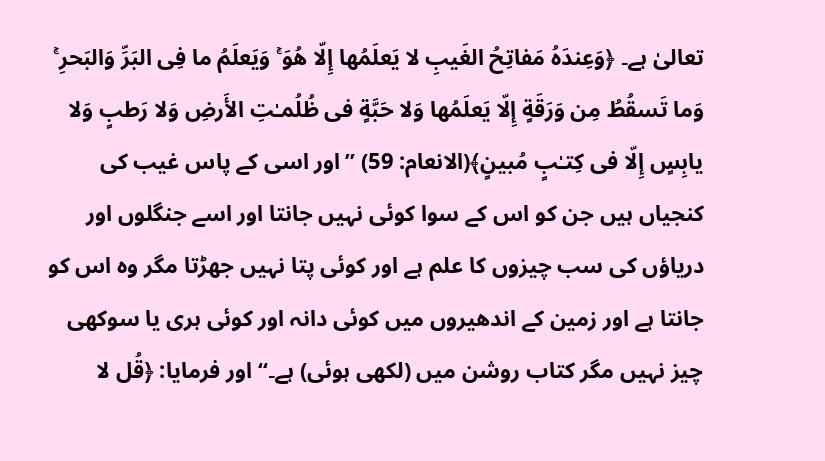تعالیٰ ہے۔ ﴿وَعِندَهُ مَفاتِحُ الغَيبِ لا يَعلَمُها إِلّا هُوَ ۚ وَيَعلَمُ ما فِى البَرِّ وَالبَحرِ ۚ وَما تَسقُطُ مِن وَرَقَةٍ إِلّا يَعلَمُها وَلا حَبَّةٍ فى ظُلُمـٰتِ الأَرضِ وَلا رَطبٍ وَلا يابِسٍ إِلّا فى كِتـٰبٍ مُبينٍ﴾(الانعام: 59) ’’اور اسی کے پاس غیب کی کنجیاں ہیں جن کو اس کے سوا کوئی نہیں جانتا اور اسے جنگلوں اور دریاؤں کی سب چیزوں کا علم ہے اور کوئی پتا نہیں جھڑتا مگر وہ اس کو جانتا ہے اور زمین کے اندھیروں میں کوئی دانہ اور کوئی ہری یا سوکھی چیز نہیں مگر کتاب روشن میں (لکھی ہوئی) ہے۔‘‘ اور فرمایا: ﴿قُل لا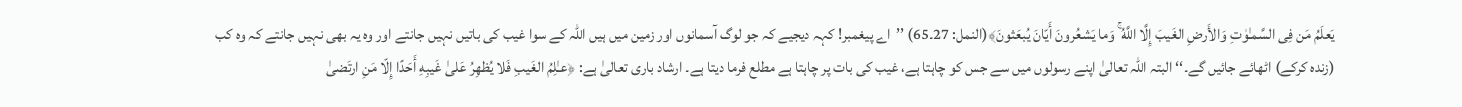يَعلَمُ مَن فِى السَّمـٰوٰتِ وَالأَرضِ الغَيبَ إِلَّا اللَّهُ ۚ وَما يَشعُرونَ أَيّانَ يُبعَثونَ﴾(النمل: 27۔65) ’’اے پیغمبر! کہہ دیجیے کہ جو لوگ آسمانوں اور زمین میں ہیں اللہ کے سوا غیب کی باتیں نہیں جانتے اور وہ یہ بھی نہیں جانتے کہ وہ کب (زندہ کرکے) اٹھائے جائیں گے۔‘‘ البتہ اللہ تعالیٰ اپنے رسولوں میں سے جس کو چاہتا ہے، غیب کی بات پر چاہتا ہے مطلع فرما دیتا ہے۔ ارشاد باری تعالیٰ ہے: ﴿عـٰلِمُ الغَيبِ فَلا يُظهِرُ عَلىٰ غَيبِهِ أَحَدًا إِلّا مَنِ ارتَضىٰ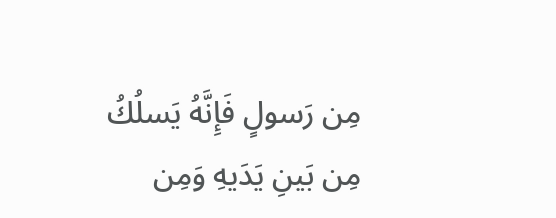مِن رَسولٍ فَإِنَّهُ يَسلُكُ مِن بَينِ يَدَيهِ وَمِن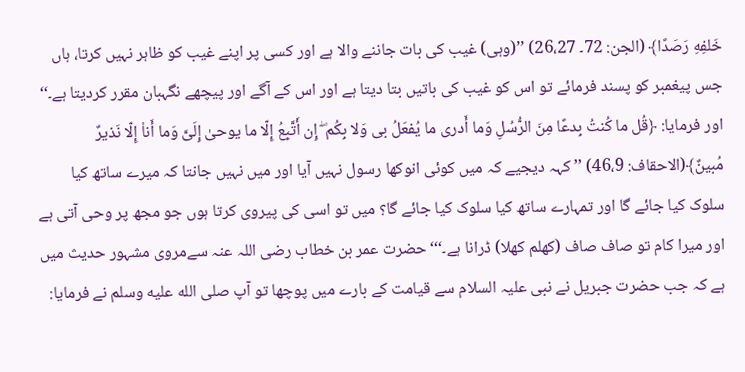خَلفِهِ رَصَدًا﴾ (الجن: 72۔ 26،27) ’’(وہی) غیب کی بات جاننے والا ہے اور کسی پر اپنے غیب کو ظاہر نہیں کرتا، ہاں جس پیغمبر کو پسند فرمائے تو اس کو غیب کی باتیں بتا دیتا ہے اور اس کے آگے اور پیچھے نگہبان مقرر کردیتا ہے۔‘‘ اور فرمایا: ﴿قُل ما كُنتُ بِدعًا مِنَ الرُّسُلِ وَما أَدرى ما يُفعَلُ بى وَلا بِكُم ۖ إِن أَتَّبِعُ إِلّا ما يوحىٰ إِلَىَّ وَما أَنا۠ إِلّا نَذيرٌ مُبينٌ﴾(الاحقاف: 46،9) ’’ کہہ دیجیے کہ میں کوئی انوکھا رسول نہیں آیا اور میں نہیں جانتا کہ میرے ساتھ کیا سلوک کیا جائے گا اور تمہارے ساتھ کیا سلوک کیا جائے گا؟ میں تو اسی کی پیروی کرتا ہوں جو مجھ پر وحی آتی ہے اور میرا کام تو صاف صاف (کھلم کھلا) ڈرانا ہے۔‘‘‘ حضرت عمر بن خطاب رضی اللہ عنہ سےمروی مشہور حدیث میں ہے کہ جب حضرت جبریل نے نبی علیہ السلام سے قیامت کے بارے میں پوچھا تو آپ صلى الله عليه وسلم نے فرمایا: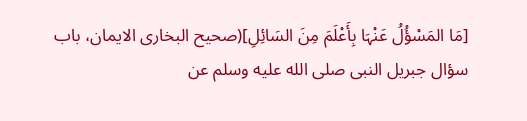[مَا المَسْؤُلُ عَنْہَا بِأَعْلَمَ مِنَ السَائِلِ](صحیح البخاری الایمان، باب سؤال جبریل النبی صلى الله عليه وسلم عن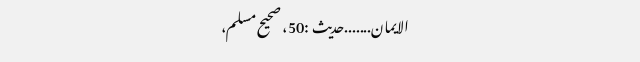الایمان.......حدیث :50، صحیح مسلم،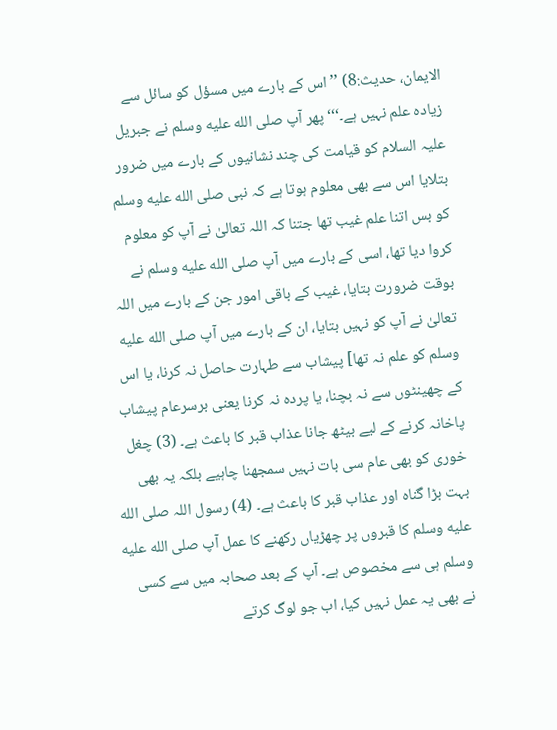الایمان، حدیث:8) ’’ اس کے بارے میں مسؤل کو سائل سے زیادہ علم نہیں ہے۔‘‘‘ پھر آپ صلى الله عليه وسلم نے جبریل علیہ السلام کو قیامت کی چند نشانیوں کے بارے میں ضرور بتلایا اس سے بھی معلوم ہوتا ہے کہ نبی صلى الله عليه وسلم کو بس اتنا علم غیب تھا جتنا کہ اللہ تعالیٰ نے آپ کو معلوم کروا دیا تھا، اسی کے بارے میں آپ صلى الله عليه وسلم نے بوقت ضرورت بتایا، غیب کے باقی امور جن کے بارے میں اللہ تعالیٰ نے آپ کو نہیں بتایا، ان کے بارے میں آپ صلى الله عليه وسلم کو علم نہ تھا] پیشاب سے طہارت حاصل نہ کرنا، یا اس کے چھینٹوں سے نہ بچنا، یا پردہ نہ کرنا یعنی برسرعام پیشاب پاخانہ کرنے کے لیے بیٹھ جانا عذاب قبر کا باعث ہے۔ (3) چغل خوری کو بھی عام سی بات نہیں سمجھنا چاہیے بلکہ یہ بھی بہت بڑا گناہ اور عذاب قبر کا باعث ہے۔ (4) رسول اللہ صلى الله عليه وسلم کا قبروں پر چھڑیاں رکھنے کا عمل آپ صلى الله عليه وسلم ہی سے مخصوص ہے۔ آپ کے بعد صحابہ میں سے کسی نے بھی یہ عمل نہیں کیا، اب جو لوگ کرتے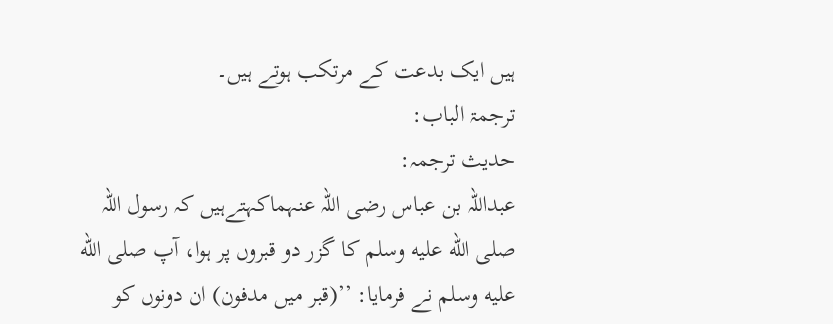ہیں ایک بدعت کے مرتکب ہوتے ہیں۔
ترجمۃ الباب:
حدیث ترجمہ:
عبداللہ بن عباس رضی اللہ عنہماکہتےہیں کہ رسول اللہ صلى الله عليه وسلم کا گزر دو قبروں پر ہوا، آپ صلى الله عليه وسلم نے فرمایا: ’’(قبر میں مدفون) ان دونوں کو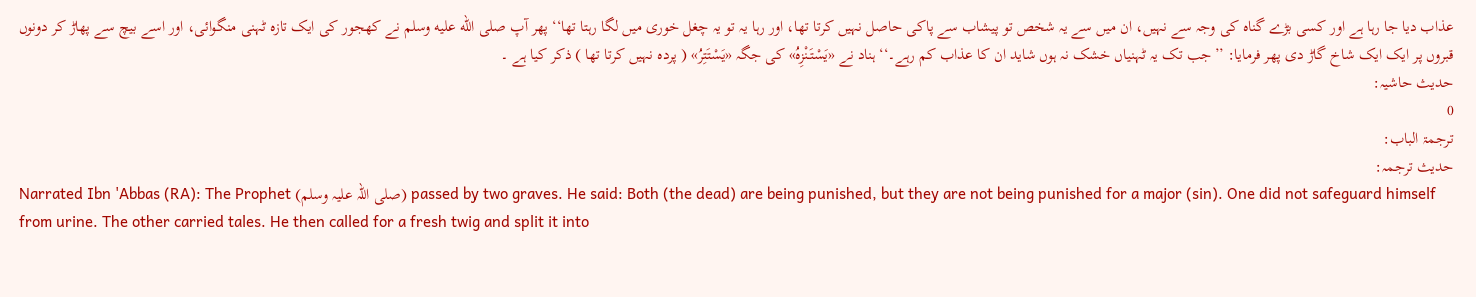عذاب دیا جا رہا ہے اور کسی بڑے گناہ کی وجہ سے نہیں، ان میں سے یہ شخص تو پیشاب سے پاکی حاصل نہیں کرتا تھا، اور رہا یہ تو یہ چغل خوری میں لگا رہتا تھا‘‘ پھر آپ صلى الله عليه وسلم نے کھجور کی ایک تازہ ٹہنی منگوائی، اور اسے بیچ سے پھاڑ کر دونوں قبروں پر ایک ایک شاخ گاڑ دی پھر فرمایا: ’’جب تک یہ ٹہنیاں خشک نہ ہوں شاید ان کا عذاب کم رہے۔‘‘ ہناد نے «يَسْتَنْزِهُ» کی جگہ «يَسْتَتِرُ» ( پردہ نہیں کرتا تھا ) ذکر کیا ہے ۔
حدیث حاشیہ:
0
ترجمۃ الباب:
حدیث ترجمہ:
Narrated Ibn 'Abbas (RA): The Prophet (صلی اللہ علیہ وسلم) passed by two graves. He said: Both (the dead) are being punished, but they are not being punished for a major (sin). One did not safeguard himself from urine. The other carried tales. He then called for a fresh twig and split it into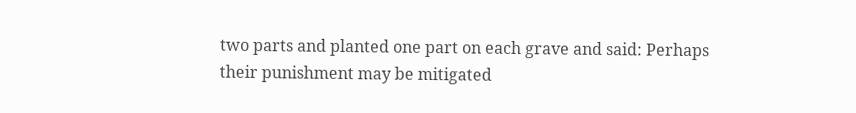two parts and planted one part on each grave and said: Perhaps their punishment may be mitigated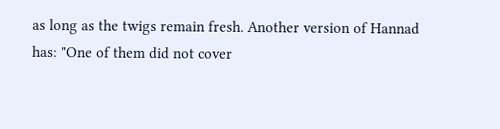as long as the twigs remain fresh. Another version of Hannad has: "One of them did not cover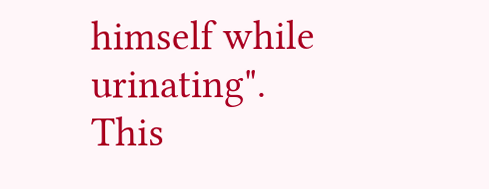himself while urinating". This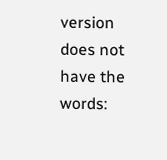version does not have the words: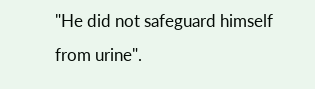"He did not safeguard himself from urine".